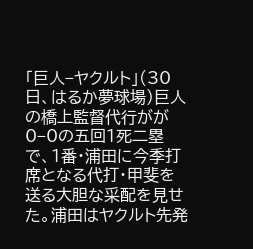「巨人−ヤクルト」(30日、はるか夢球場)巨人の橋上監督代行がが0−0の五回1死二塁で、1番・浦田に今季打席となる代打・甲斐を送る大胆な采配を見せた。浦田はヤクルト先発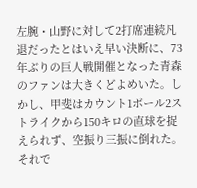左腕・山野に対して2打席連続凡退だったとはいえ早い決断に、73年ぶりの巨人戦開催となった青森のファンは大きくどよめいた。しかし、甲斐はカウント1ボール2ストライクから150キロの直球を捉えられず、空振り三振に倒れた。それで